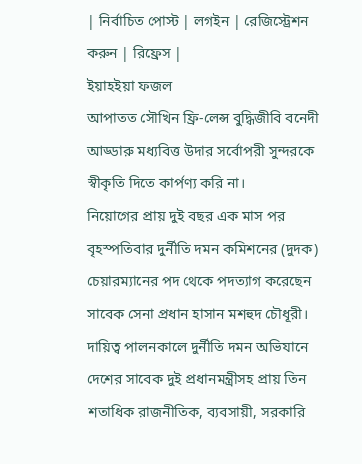| নির্বাচিত পোস্ট | লগইন | রেজিস্ট্রেশন করুন | রিফ্রেস |
ইয়াহইয়া ফজল
আপাতত সৌখিন ফ্রি-লেন্স বুদ্ধিজীবি বনেদী আড্ডারু মধ্যবিত্ত উদার সর্বোপরী সুন্দরকে স্বীকৃতি দিতে কার্পণ্য করি না।
নিয়োগের প্রায় দুই বছর এক মাস পর বৃহস্পতিবার দুর্নীতি দমন কমিশনের (দুদক) চেয়ারম্যানের পদ থেকে পদত্যাগ করেছেন সাবেক সেনা প্রধান হাসান মশহুদ চৌধূরী।
দায়িত্ব পালনকালে দুর্নীতি দমন অভিযানে দেশের সাবেক দুই প্রধানমন্ত্রীসহ প্রায় তিন শতাধিক রাজনীতিক, ব্যবসায়ী, সরকারি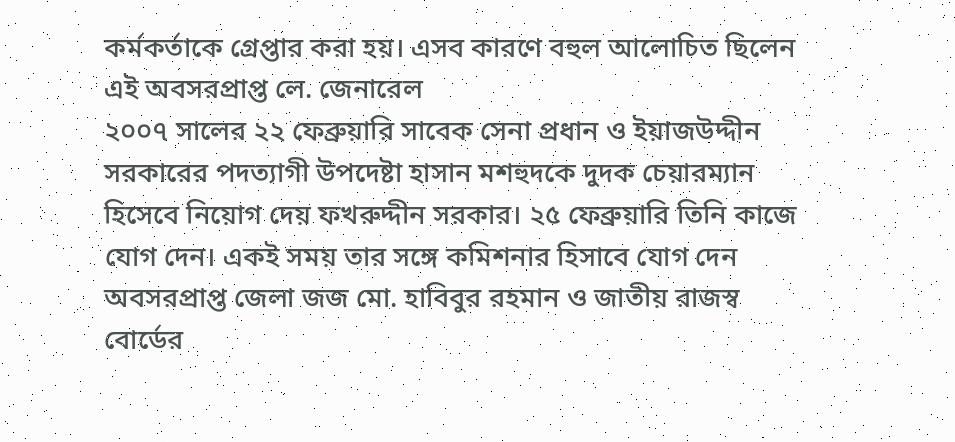কর্মকর্তাকে গ্রেপ্তার করা হয়। এসব কারণে বহুল আলোচিত ছিলেন এই অবসরপ্রাপ্ত লে. জেনারেল
২০০৭ সালের ২২ ফেব্রুয়ারি সাবেক সেনা প্রধান ও ইয়াজউদ্দীন সরকারের পদত্যাগী উপদেষ্টা হাসান মশহুদকে দুদক চেয়ারম্যান হিসেবে নিয়োগ দেয় ফখরুদ্দীন সরকার। ২৫ ফেব্রুয়ারি তিনি কাজে যোগ দেন। একই সময় তার সঙ্গে কমিশনার হিসাবে যোগ দেন অবসরপ্রাপ্ত জেলা জজ মো. হাবিবুর রহমান ও জাতীয় রাজস্ব বোর্ডের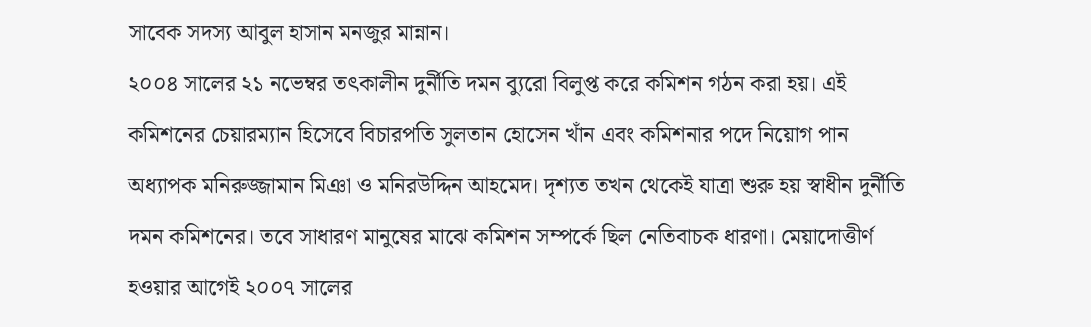সাবেক সদস্য আবুল হাসান মনজুর মান্নান।
২০০৪ সালের ২১ নভেম্বর তৎকালীন দুর্নীতি দমন ব্যুরো বিলুপ্ত করে কমিশন গঠন করা হয়। এই কমিশনের চেয়ারম্যান হিসেবে বিচারপতি সুলতান হোসেন খাঁন এবং কমিশনার পদে নিয়োগ পান অধ্যাপক মনিরুজ্জামান মিঞা ও মনিরউদ্দিন আহমেদ। দৃশ্যত তখন থেকেই যাত্রা শুরু হয় স্বাধীন দুর্নীতি দমন কমিশনের। তবে সাধারণ মানুষের মাঝে কমিশন সম্পর্কে ছিল নেতিবাচক ধারণা। মেয়াদোত্তীর্ণ হওয়ার আগেই ২০০৭ সালের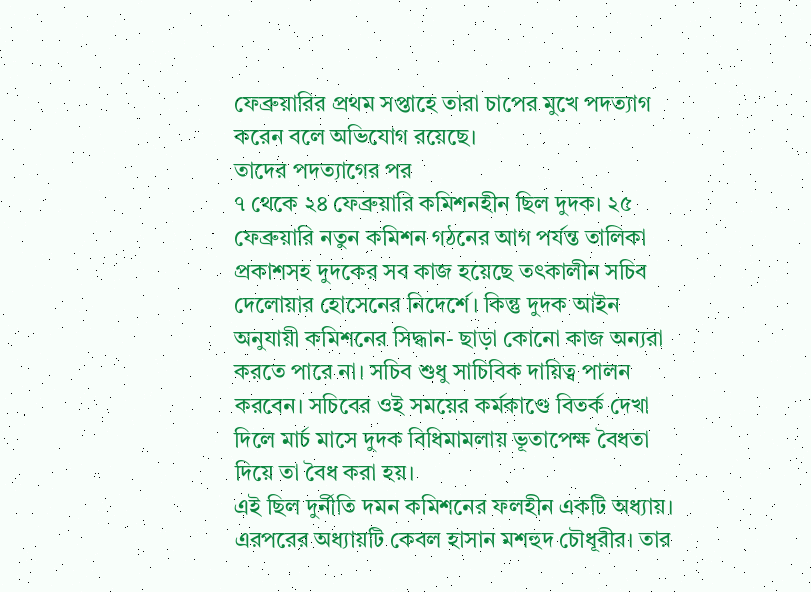ফেব্রুয়ারির প্রথম সপ্তাহে তারা চাপের মুখে পদত্যাগ করেন বলে অভিযোগ রয়েছে।
তাদের পদত্যাগের পর
৭ থেকে ২৪ ফেব্রুয়ারি কমিশনহীন ছিল দুদক। ২৫ ফেব্রুয়ারি নতুন কমিশন গঠনের আগ পর্যন্ত তালিকা প্রকাশসহ দুদকের সব কাজ হয়েছে তৎকালীন সচিব দেলোয়ার হোসেনের নিদের্শে। কিন্তু দুদক আইন অনুযায়ী কমিশনের সিদ্ধান- ছাড়া কোনো কাজ অন্যরা করতে পারে না। সচিব শুধু সাচিবিক দায়িত্ব পালন করবেন। সচিবের ওই সময়ের কর্মকাণ্ডে বিতর্ক দেখা দিলে মার্চ মাসে দুদক বিধিমামলায় ভূতাপেক্ষ বৈধতা দিয়ে তা বৈধ করা হয়।
এই ছিল দুর্নীতি দমন কমিশনের ফলহীন একটি অধ্যায়। এরপরের অধ্যায়টি কেবল হাসান মশহুদ চৌধূরীর। তার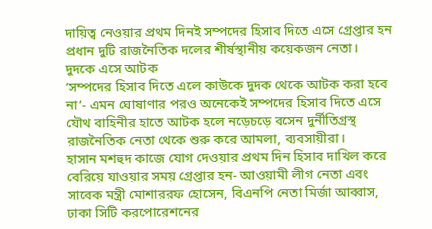দায়িত্ব নেওয়ার প্রথম দিনই সম্পদের হিসাব দিতে এসে গ্রেপ্তার হন প্রধান দুটি রাজনৈতিক দলের শীর্ষস্থানীয় কয়েকজন নেতা।
দুদকে এসে আটক
‘সম্পদের হিসাব দিতে এলে কাউকে দুদক থেকে আটক করা হবে না’- এমন ঘোষাণার পরও অনেকেই সম্পদের হিসাব দিতে এসে যৌথ বাহিনীর হাতে আটক হলে নড়েচড়ে বসেন দুর্নীতিগ্রস্থ রাজনৈতিক নেতা থেকে শুরু করে আমলা, ব্যবসায়ীরা।
হাসান মশহুদ কাজে যোগ দেওয়ার প্রথম দিন হিসাব দাখিল করে বেরিয়ে যাওয়ার সময় গ্রেপ্তার হন- আওয়ামী লীগ নেতা এবং সাবেক মন্ত্রী মোশাররফ হোসেন, বিএনপি নেতা মির্জা আব্বাস, ঢাকা সিটি করপোরেশনের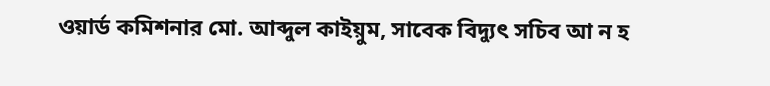ওয়ার্ড কমিশনার মো. আব্দুল কাইয়ুম, সাবেক বিদ্যুৎ সচিব আ ন হ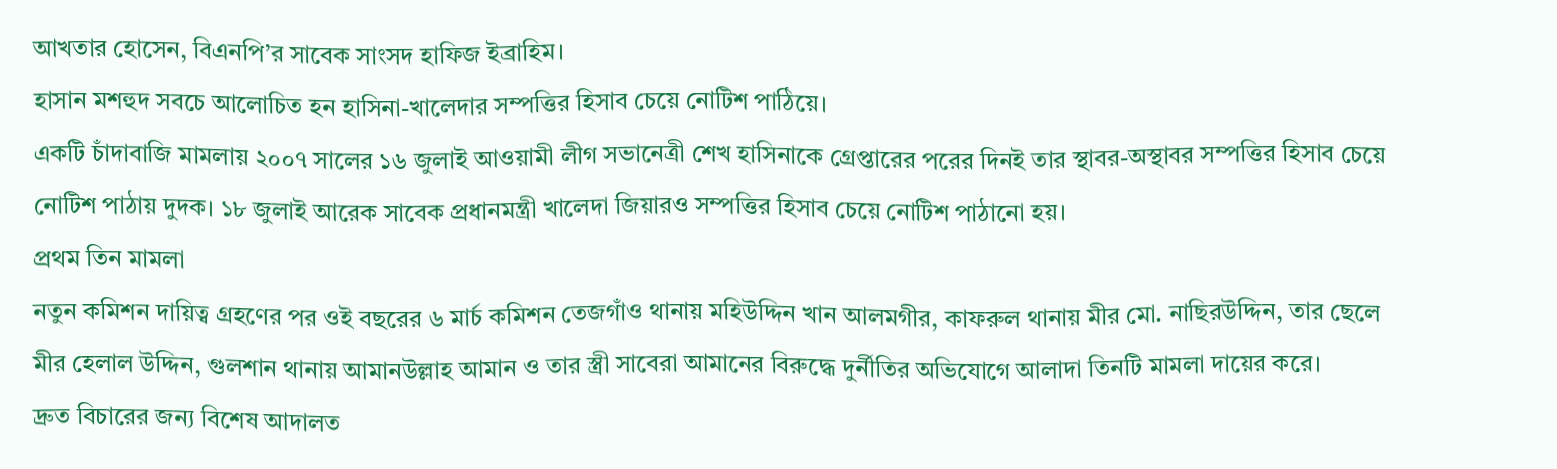আখতার হোসেন, বিএনপি’র সাবেক সাংসদ হাফিজ ইব্রাহিম।
হাসান মশহুদ সবচে আলোচিত হন হাসিনা-খালেদার সম্পত্তির হিসাব চেয়ে নোটিশ পাঠিয়ে।
একটি চাঁদাবাজি মামলায় ২০০৭ সালের ১৬ জুলাই আওয়ামী লীগ সভানেত্রী শেখ হাসিনাকে গ্রেপ্তারের পরের দিনই তার স্থাবর-অস্থাবর সম্পত্তির হিসাব চেয়ে নোটিশ পাঠায় দুদক। ১৮ জুলাই আরেক সাবেক প্রধানমন্ত্রী খালেদা জিয়ারও সম্পত্তির হিসাব চেয়ে নোটিশ পাঠানো হয়।
প্রথম তিন মামলা
নতুন কমিশন দায়িত্ব গ্রহণের পর ওই বছরের ৬ মার্চ কমিশন তেজগাঁও থানায় মহিউদ্দিন খান আলমগীর, কাফরুল থানায় মীর মো. নাছিরউদ্দিন, তার ছেলে মীর হেলাল উদ্দিন, গুলশান থানায় আমানউল্লাহ আমান ও তার স্ত্রী সাবেরা আমানের বিরুদ্ধে দুর্নীতির অভিযোগে আলাদা তিনটি মামলা দায়ের করে।
দ্রুত বিচারের জন্য বিশেষ আদালত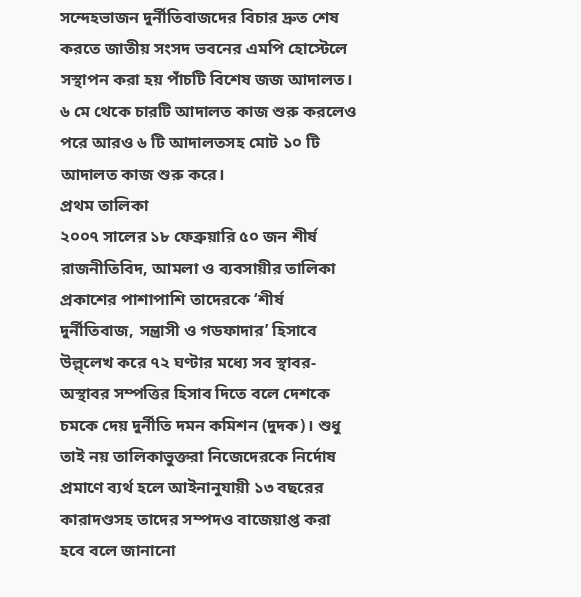সন্দেহভাজন দুর্নীতিবাজদের বিচার দ্রুত শেষ করতে জাতীয় সংসদ ভবনের এমপি হোস্টেলে সস্থাপন করা হয় পাঁচটি বিশেষ জজ আদালত। ৬ মে থেকে চারটি আদালত কাজ শুরু করলেও পরে আরও ৬ টি আদালতসহ মোট ১০ টি আদালত কাজ শুরু করে।
প্রথম তালিকা
২০০৭ সালের ১৮ ফেব্রুয়ারি ৫০ জন শীর্ষ রাজনীতিবিদ, আমলা ও ব্যবসায়ীর তালিকা প্রকাশের পাশাপাশি তাদেরকে ‘শীর্ষ দুর্নীতিবাজ, সন্ত্রাসী ও গডফাদার’ হিসাবে উল্ল্লেখ করে ৭২ ঘণ্টার মধ্যে সব স্থাবর-অস্থাবর সম্পত্তির হিসাব দিতে বলে দেশকে চমকে দেয় দুর্নীতি দমন কমিশন (দুদক)। শুধু তাই নয় তালিকাভুক্তরা নিজেদেরকে নির্দোষ প্রমাণে ব্যর্থ হলে আইনানুযায়ী ১৩ বছরের কারাদণ্ডসহ তাদের সম্পদও বাজেয়াপ্ত করা হবে বলে জানানো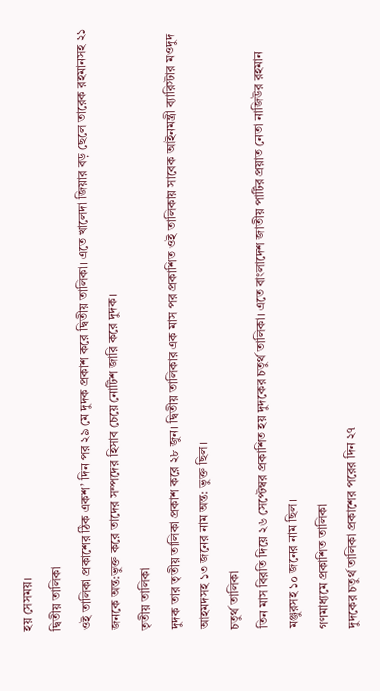হয় সেসময়।
দ্বিতীয় তালিকা
ওই তালিকা প্রকাশের ঠিক একশ’ দিন পর ২৯ মে দুদক প্রকাশ করে দ্বিতীয় তালিকা। এতে খালেদা জিয়ার বড় ছেলে তারেক রহমানসহ ২১ জনকে অন্ত:ভুক্ত করে তাদের সম্পদের হিসাব চেয়ে নোটিশ জারি করে দুদক।
তৃতীয় তালিকা
দুদক তার তৃতীয় তালিকা প্রকাশ করে ২৮ জুন। দ্বিতীয় তালিকার এক মাস পর প্রকাশিত ওই তালিকায় সাবেক আইনমন্ত্রী ব্যারিস্টার মওদুদ আহমদসহ ১৩ জনের নাম অন্ত: ভুক্ত ছিল।
চতুর্থ তালিকা
তিন মাস বিরতি দিয়ে ২৬ সেপ্টেম্বর প্রকাশিত হয় দুদকের চতুর্থ তালিকা। এতে বাংলাদেশ জাতীয় পার্টির প্রয়াত নেতা নাজিউর রহমান মঞ্জুরসহ ১০ জনের নাম ছিল।
গণমাধ্যমে প্রকাশিত তালিকা
দুদকের চতুর্থ তালিকা প্রকাশের পরের দিন ২৭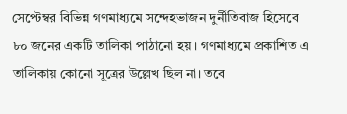সেপ্টেম্বর বিভিন্ন গণমাধ্যমে সন্দেহভাজন দুর্নীতিবাজ হিসেবে ৮০ জনের একটি তালিকা পাঠানো হয়। গণমাধ্যমে প্রকাশিত এ তালিকায় কোনো সূত্রের উল্লেখ ছিল না। তবে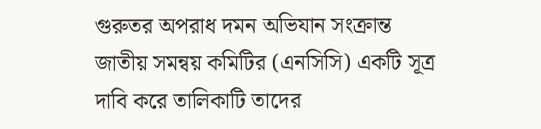গুরুতর অপরাধ দমন অভিযান সংক্রান্ত জাতীয় সমন্বয় কমিটির (এনসিসি) একটি সূত্র দাবি করে তালিকাটি তাদের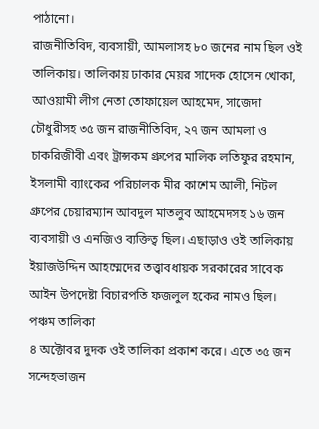পাঠানো।
রাজনীতিবিদ, ব্যবসায়ী, আমলাসহ ৮০ জনের নাম ছিল ওই তালিকায়। তালিকায় ঢাকার মেয়র সাদেক হোসেন খোকা, আওয়ামী লীগ নেতা তোফায়েল আহমেদ, সাজেদা চৌধুরীসহ ৩৫ জন রাজনীতিবিদ, ২৭ জন আমলা ও চাকরিজীবী এবং ট্রান্সকম গ্রুপের মালিক লতিফুর রহমান, ইসলামী ব্যাংকের পরিচালক মীর কাশেম আলী, নিটল গ্রুপের চেয়ারম্যান আবদুল মাতলুব আহমেদসহ ১৬ জন ব্যবসায়ী ও এনজিও ব্যক্তিত্ব ছিল। এছাড়াও ওই তালিকায় ইয়াজউদ্দিন আহম্মেদের তত্ত্বাবধায়ক সরকারের সাবেক আইন উপদেষ্টা বিচারপতি ফজলুল হকের নামও ছিল।
পঞ্চম তালিকা
৪ অক্টোবর দুদক ওই তালিকা প্রকাশ করে। এতে ৩৫ জন সন্দেহভাজন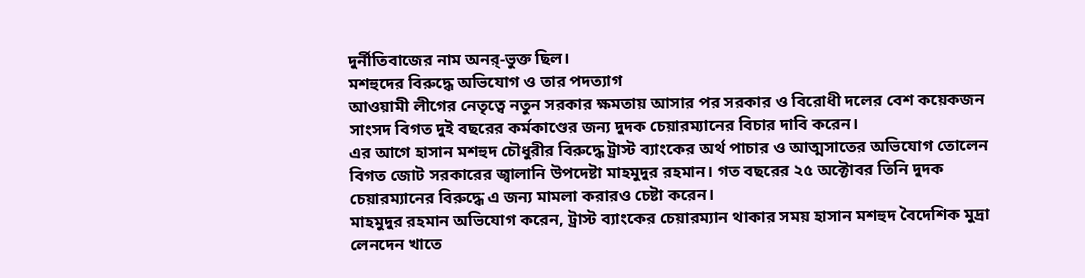দুর্নীতিবাজের নাম অনর্-ভুক্ত ছিল।
মশহুদের বিরুদ্ধে অভিযোগ ও তার পদত্যাগ
আওয়ামী লীগের নেতৃত্বে নতুন সরকার ক্ষমতায় আসার পর সরকার ও বিরোধী দলের বেশ কয়েকজন সাংসদ বিগত দুই বছরের কর্মকাণ্ডের জন্য দুদক চেয়ারম্যানের বিচার দাবি করেন।
এর আগে হাসান মশহুদ চৌধুরীর বিরুদ্ধে ট্রাস্ট ব্যাংকের অর্থ পাচার ও আত্মসাতের অভিযোগ তোলেন বিগত জোট সরকারের জ্বালানি উপদেষ্টা মাহমুদুর রহমান। গত বছরের ২৫ অক্টোবর তিনি দুদক চেয়ারম্যানের বিরুদ্ধে এ জন্য মামলা করারও চেষ্টা করেন।
মাহমুদুর রহমান অভিযোগ করেন, ট্রাস্ট ব্যাংকের চেয়ারম্যান থাকার সময় হাসান মশহুদ বৈদেশিক মুদ্রা লেনদেন খাতে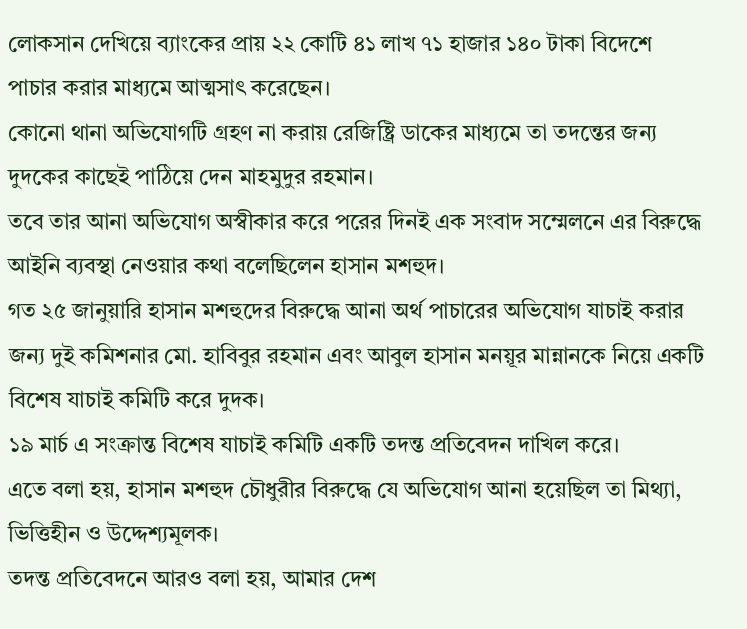লোকসান দেখিয়ে ব্যাংকের প্রায় ২২ কোটি ৪১ লাখ ৭১ হাজার ১৪০ টাকা বিদেশে পাচার করার মাধ্যমে আত্মসাৎ করেছেন।
কোনো থানা অভিযোগটি গ্রহণ না করায় রেজিষ্ট্রি ডাকের মাধ্যমে তা তদন্তের জন্য দুদকের কাছেই পাঠিয়ে দেন মাহমুদুর রহমান।
তবে তার আনা অভিযোগ অস্বীকার করে পরের দিনই এক সংবাদ সম্মেলনে এর বিরুদ্ধে আইনি ব্যবস্থা নেওয়ার কথা বলেছিলেন হাসান মশহুদ।
গত ২৫ জানুয়ারি হাসান মশহুদের বিরুদ্ধে আনা অর্থ পাচারের অভিযোগ যাচাই করার জন্য দুই কমিশনার মো. হাবিবুর রহমান এবং আবুল হাসান মনয়ূর মান্নানকে নিয়ে একটি বিশেষ যাচাই কমিটি করে দুদক।
১৯ মার্চ এ সংক্রান্ত বিশেষ যাচাই কমিটি একটি তদন্ত প্রতিবেদন দাখিল করে।
এতে বলা হয়, হাসান মশহুদ চৌধুরীর বিরুদ্ধে যে অভিযোগ আনা হয়েছিল তা মিথ্যা, ভিত্তিহীন ও উদ্দেশ্যমূলক।
তদন্ত প্রতিবেদনে আরও বলা হয়, আমার দেশ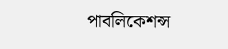পাবলিকেশন্স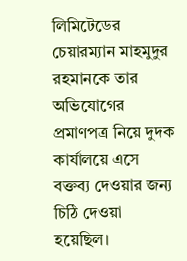লিমিটেডের চেয়ারম্যান মাহমুদুর রহমানকে তার অভিযোগের প্রমাণপত্র নিয়ে দুদক কার্যালয়ে এসে বক্তব্য দেওয়ার জন্য চিঠি দেওয়া হয়েছিল।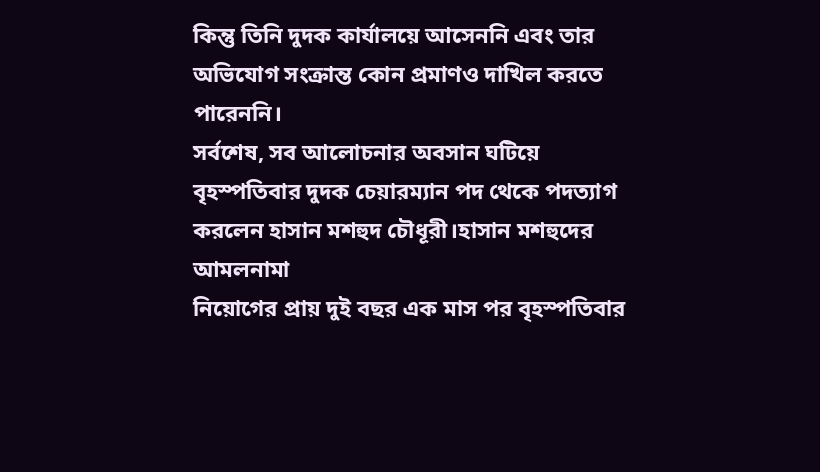কিন্তু তিনি দুদক কার্যালয়ে আসেননি এবং তার অভিযোগ সংক্রান্ত কোন প্রমাণও দাখিল করতে পারেননি।
সর্বশেষ, সব আলোচনার অবসান ঘটিয়ে বৃহস্পতিবার দুদক চেয়ারম্যান পদ থেকে পদত্যাগ করলেন হাসান মশহুদ চৌধূরী।হাসান মশহুদের আমলনামা
নিয়োগের প্রায় দুই বছর এক মাস পর বৃহস্পতিবার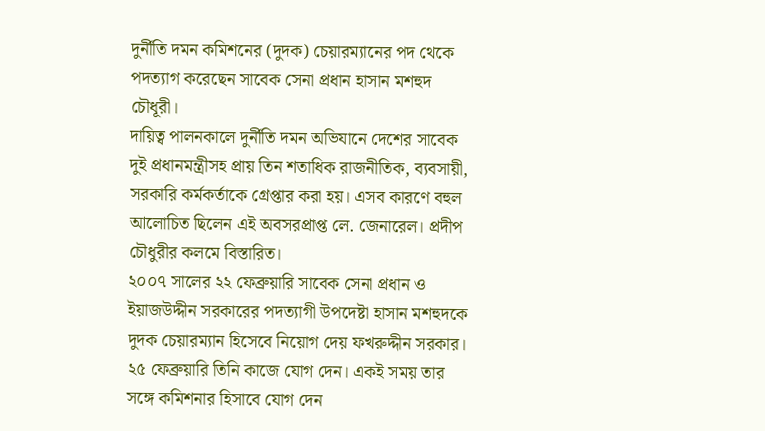দুর্নীতি দমন কমিশনের (দুদক) চেয়ারম্যানের পদ থেকে পদত্যাগ করেছেন সাবেক সেনা প্রধান হাসান মশহুদ চৌধূরী।
দায়িত্ব পালনকালে দুর্নীতি দমন অভিযানে দেশের সাবেক দুই প্রধানমন্ত্রীসহ প্রায় তিন শতাধিক রাজনীতিক, ব্যবসায়ী, সরকারি কর্মকর্তাকে গ্রেপ্তার করা হয়। এসব কারণে বহুল আলোচিত ছিলেন এই অবসরপ্রাপ্ত লে. জেনারেল। প্রদীপ চৌধুরীর কলমে বিস্তারিত।
২০০৭ সালের ২২ ফেব্রুয়ারি সাবেক সেনা প্রধান ও ইয়াজউদ্দীন সরকারের পদত্যাগী উপদেষ্টা হাসান মশহুদকে দুদক চেয়ারম্যান হিসেবে নিয়োগ দেয় ফখরুদ্দীন সরকার। ২৫ ফেব্রুয়ারি তিনি কাজে যোগ দেন। একই সময় তার সঙ্গে কমিশনার হিসাবে যোগ দেন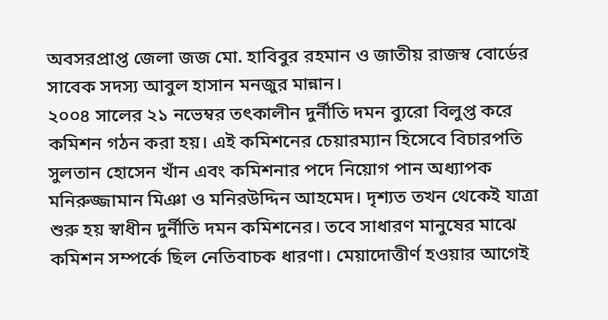অবসরপ্রাপ্ত জেলা জজ মো. হাবিবুর রহমান ও জাতীয় রাজস্ব বোর্ডের সাবেক সদস্য আবুল হাসান মনজুর মান্নান।
২০০৪ সালের ২১ নভেম্বর তৎকালীন দুর্নীতি দমন ব্যুরো বিলুপ্ত করে কমিশন গঠন করা হয়। এই কমিশনের চেয়ারম্যান হিসেবে বিচারপতি সুলতান হোসেন খাঁন এবং কমিশনার পদে নিয়োগ পান অধ্যাপক মনিরুজ্জামান মিঞা ও মনিরউদ্দিন আহমেদ। দৃশ্যত তখন থেকেই যাত্রা শুরু হয় স্বাধীন দুর্নীতি দমন কমিশনের। তবে সাধারণ মানুষের মাঝে কমিশন সম্পর্কে ছিল নেতিবাচক ধারণা। মেয়াদোত্তীর্ণ হওয়ার আগেই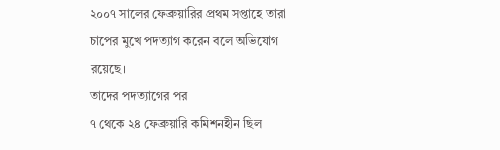২০০৭ সালের ফেব্রুয়ারির প্রথম সপ্তাহে তারা চাপের মুখে পদত্যাগ করেন বলে অভিযোগ রয়েছে।
তাদের পদত্যাগের পর
৭ থেকে ২৪ ফেব্রুয়ারি কমিশনহীন ছিল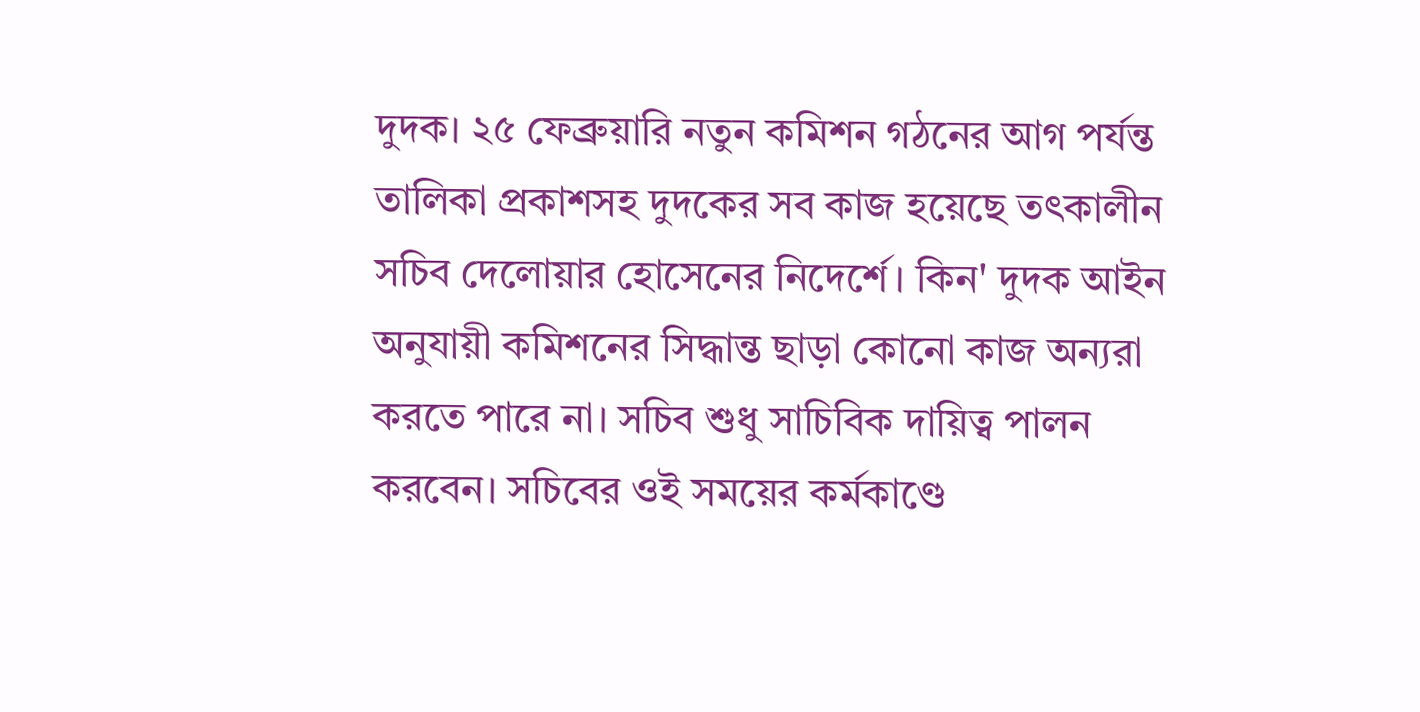দুদক। ২৫ ফেব্রুয়ারি নতুন কমিশন গঠনের আগ পর্যন্ত তালিকা প্রকাশসহ দুদকের সব কাজ হয়েছে তৎকালীন সচিব দেলোয়ার হোসেনের নিদের্শে। কিন' দুদক আইন অনুযায়ী কমিশনের সিদ্ধান্ত ছাড়া কোনো কাজ অন্যরা করতে পারে না। সচিব শুধু সাচিবিক দায়িত্ব পালন করবেন। সচিবের ওই সময়ের কর্মকাণ্ডে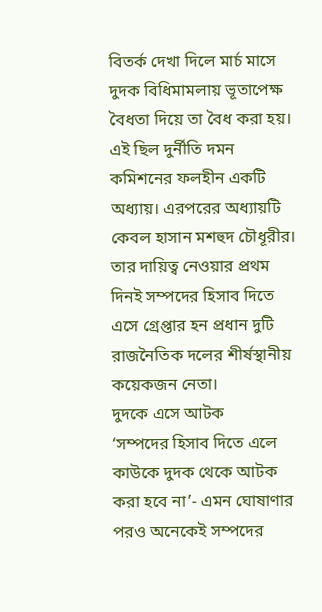বিতর্ক দেখা দিলে মার্চ মাসে দুদক বিধিমামলায় ভূতাপেক্ষ বৈধতা দিয়ে তা বৈধ করা হয়।
এই ছিল দুর্নীতি দমন কমিশনের ফলহীন একটি অধ্যায়। এরপরের অধ্যায়টি কেবল হাসান মশহুদ চৌধূরীর। তার দায়িত্ব নেওয়ার প্রথম দিনই সম্পদের হিসাব দিতে এসে গ্রেপ্তার হন প্রধান দুটি রাজনৈতিক দলের শীর্ষস্থানীয় কয়েকজন নেতা।
দুদকে এসে আটক
‘সম্পদের হিসাব দিতে এলে কাউকে দুদক থেকে আটক করা হবে না’- এমন ঘোষাণার পরও অনেকেই সম্পদের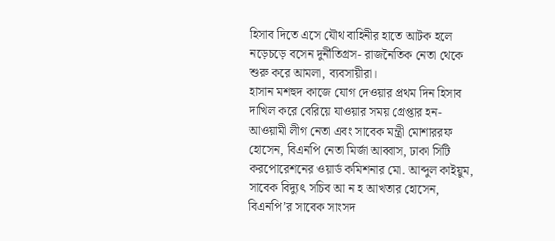হিসাব দিতে এসে যৌথ বাহিনীর হাতে আটক হলে নড়েচড়ে বসেন দুর্নীতিগ্রস- রাজনৈতিক নেতা থেকে শুরু করে আমলা, ব্যবসায়ীরা।
হাসান মশহুদ কাজে যোগ দেওয়ার প্রথম দিন হিসাব দাখিল করে বেরিয়ে যাওয়ার সময় গ্রেপ্তার হন- আওয়ামী লীগ নেতা এবং সাবেক মন্ত্রী মোশাররফ হোসেন, বিএনপি নেতা মির্জা আব্বাস, ঢাকা সিটি করপোরেশনের ওয়ার্ড কমিশনার মো. আব্দুল কাইয়ুম, সাবেক বিদ্যুৎ সচিব আ ন হ আখতার হোসেন, বিএনপি’র সাবেক সাংসদ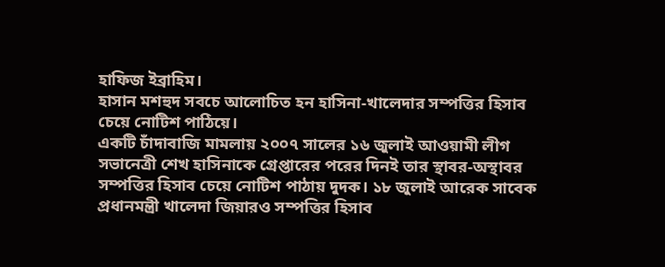হাফিজ ইব্রাহিম।
হাসান মশহুদ সবচে আলোচিত হন হাসিনা-খালেদার সম্পত্তির হিসাব চেয়ে নোটিশ পাঠিয়ে।
একটি চাঁদাবাজি মামলায় ২০০৭ সালের ১৬ জুলাই আওয়ামী লীগ সভানেত্রী শেখ হাসিনাকে গ্রেপ্তারের পরের দিনই তার স্থাবর-অস্থাবর সম্পত্তির হিসাব চেয়ে নোটিশ পাঠায় দুদক। ১৮ জুলাই আরেক সাবেক প্রধানমন্ত্রী খালেদা জিয়ারও সম্পত্তির হিসাব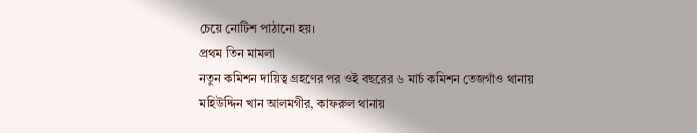চেয়ে নোটিশ পাঠানো হয়।
প্রথম তিন মামলা
নতুন কমিশন দায়িত্ব গ্রহণের পর ওই বছরের ৬ মার্চ কমিশন তেজগাঁও থানায় মহিউদ্দিন খান আলমগীর, কাফরুল থানায়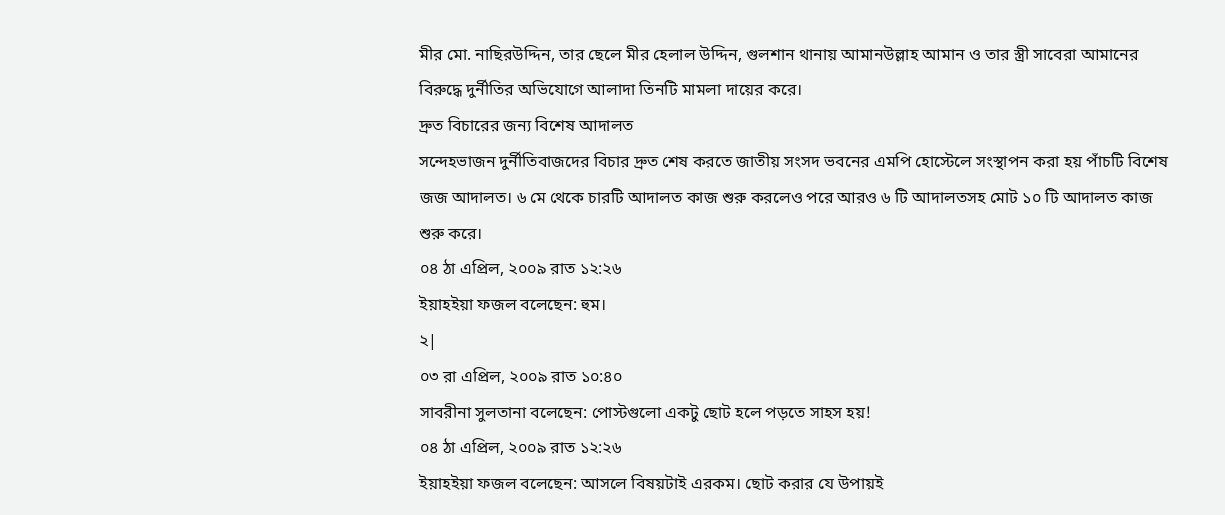মীর মো. নাছিরউদ্দিন, তার ছেলে মীর হেলাল উদ্দিন, গুলশান থানায় আমানউল্লাহ আমান ও তার স্ত্রী সাবেরা আমানের বিরুদ্ধে দুর্নীতির অভিযোগে আলাদা তিনটি মামলা দায়ের করে।
দ্রুত বিচারের জন্য বিশেষ আদালত
সন্দেহভাজন দুর্নীতিবাজদের বিচার দ্রুত শেষ করতে জাতীয় সংসদ ভবনের এমপি হোস্টেলে সংস্থাপন করা হয় পাঁচটি বিশেষ জজ আদালত। ৬ মে থেকে চারটি আদালত কাজ শুরু করলেও পরে আরও ৬ টি আদালতসহ মোট ১০ টি আদালত কাজ শুরু করে।
০৪ ঠা এপ্রিল, ২০০৯ রাত ১২:২৬
ইয়াহইয়া ফজল বলেছেন: হুম।
২|
০৩ রা এপ্রিল, ২০০৯ রাত ১০:৪০
সাবরীনা সুলতানা বলেছেন: পোস্টগুলো একটু ছোট হলে পড়তে সাহস হয়!
০৪ ঠা এপ্রিল, ২০০৯ রাত ১২:২৬
ইয়াহইয়া ফজল বলেছেন: আসলে বিষয়টাই এরকম। ছোট করার যে উপায়ই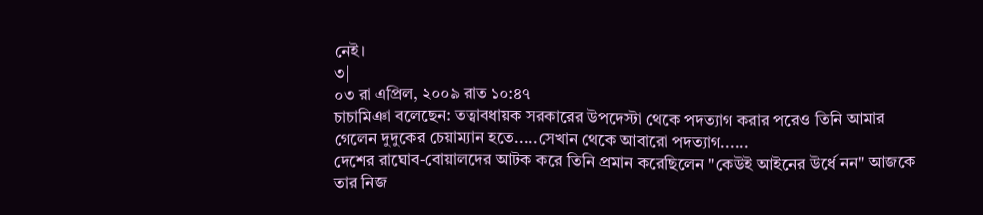নেই।
৩|
০৩ রা এপ্রিল, ২০০৯ রাত ১০:৪৭
চাচামিঞা বলেছেন: তত্বাবধায়ক সরকারের উপদেস্টা থেকে পদত্যাগ করার পরেও তিনি আমার গেলেন দুদুকের চেয়াম্যান হতে.....সেখান থেকে আবারো পদত্যাগ......
দেশের রাঘোব-বোয়ালদের আটক করে তিনি প্রমান করেছিলেন "কেউই আইনের উর্ধে নন" আজকে তার নিজ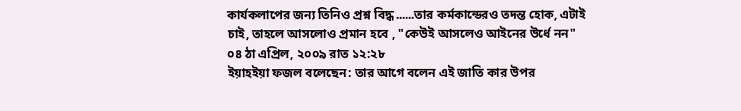কার্যকলাপের জন্য তিনিও প্রশ্ন বিদ্ধ ......তার কর্মকান্ডেরও তদন্ত হোক, এটাই চাই, তাহলে আসলোও প্রমান হবে , "কেউই আসলেও আইনের উর্ধে নন"
০৪ ঠা এপ্রিল, ২০০৯ রাত ১২:২৮
ইয়াহইয়া ফজল বলেছেন: তার আগে বলেন এই জাতি কার উপর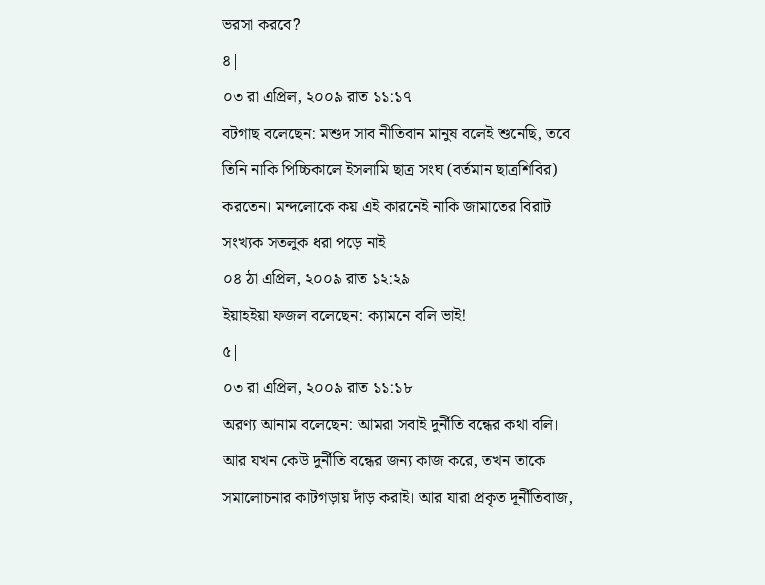ভরসা করবে?
৪|
০৩ রা এপ্রিল, ২০০৯ রাত ১১:১৭
বটগাছ বলেছেন: মশুদ সাব নীতিবান মানুষ বলেই শুনেছি, তবে তিনি নাকি পিচ্চিকালে ইসলামি ছাত্র সংঘ (বর্তমান ছাত্রশিবির) করতেন। মন্দলোকে কয় এই কারনেই নাকি জামাতের বিরাট সংখ্যক সতলুক ধরা পড়ে নাই
০৪ ঠা এপ্রিল, ২০০৯ রাত ১২:২৯
ইয়াহইয়া ফজল বলেছেন: ক্যামনে বলি ভাই!
৫|
০৩ রা এপ্রিল, ২০০৯ রাত ১১:১৮
অরণ্য আনাম বলেছেন: আমরা সবাই দুর্নীতি বন্ধের কথা বলি। আর যখন কেউ দুর্নীতি বন্ধের জন্য কাজ করে, তখন তাকে সমালোচনার কাটগড়ায় দাঁড় করাই। আর যারা প্রকৃত দূর্নীতিবাজ,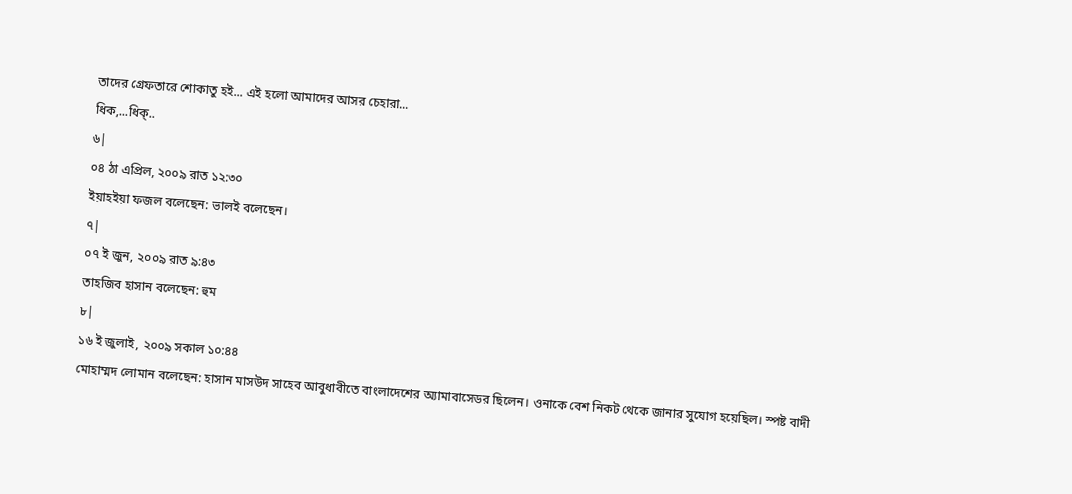তাদের গ্রেফতারে শোকাতু হই... এই হলো আমাদের আসর চেহারা...
ধিক,...ধিক্..
৬|
০৪ ঠা এপ্রিল, ২০০৯ রাত ১২:৩০
ইয়াহইয়া ফজল বলেছেন: ভালই বলেছেন।
৭|
০৭ ই জুন, ২০০৯ রাত ৯:৪৩
তাহজিব হাসান বলেছেন: হুম
৮|
১৬ ই জুলাই, ২০০৯ সকাল ১০:৪৪
মোহাম্মদ লোমান বলেছেন: হাসান মাসউদ সাহেব আবুধাবীতে বাংলাদেশের অ্যামাবাসেডর ছিলেন। ওনাকে বেশ নিকট থেকে জানার সুযোগ হয়েছিল। স্পষ্ট বাদী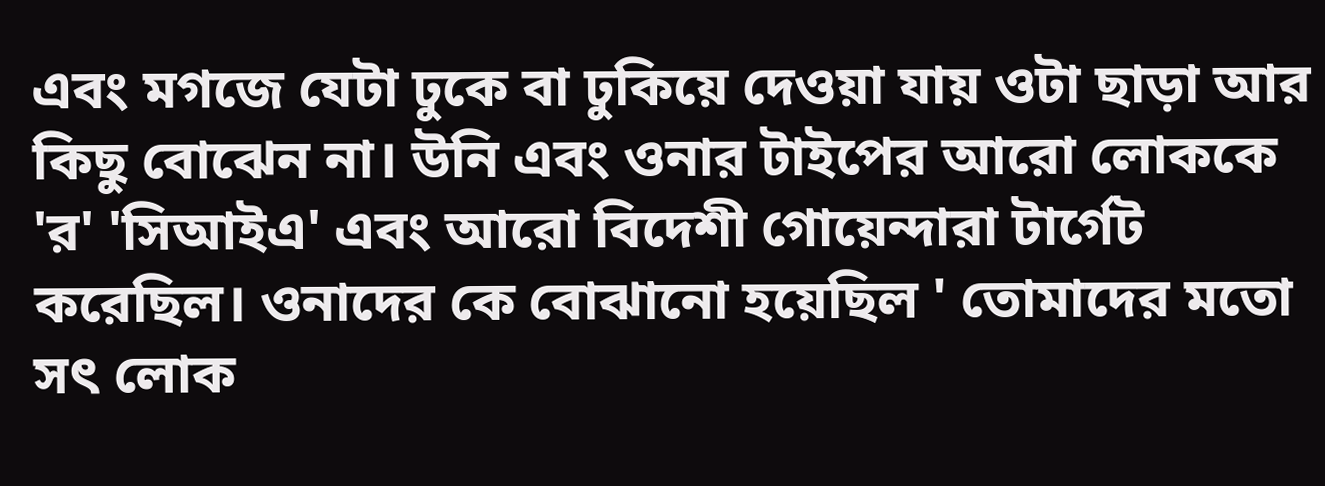এবং মগজে যেটা ঢুকে বা ঢুকিয়ে দেওয়া যায় ওটা ছাড়া আর কিছু বোঝেন না। উনি এবং ওনার টাইপের আরো লোককে 'র' 'সিআইএ' এবং আরো বিদেশী গোয়েন্দারা টার্গেট করেছিল। ওনাদের কে বোঝানো হয়েছিল ' তোমাদের মতো সৎ লোক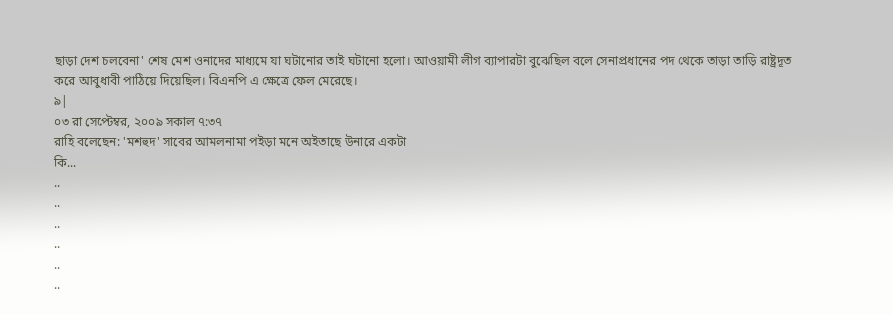ছাড়া দেশ চলবেনা' শেষ মেশ ওনাদের মাধ্যমে যা ঘটানোর তাই ঘটানো হলো। আওয়ামী লীগ ব্যাপারটা বুঝেছিল বলে সেনাপ্রধানের পদ থেকে তাড়া তাড়ি রাষ্ট্রদূত করে আবুধাবী পাঠিয়ে দিয়েছিল। বিএনপি এ ক্ষেত্রে ফেল মেরেছে।
৯|
০৩ রা সেপ্টেম্বর, ২০০৯ সকাল ৭:৩৭
রাহি বলেছেন: 'মশহুদ' সাবের আমলনামা পইড়া মনে অইতাছে উনারে একটা
কি...
..
..
..
..
..
..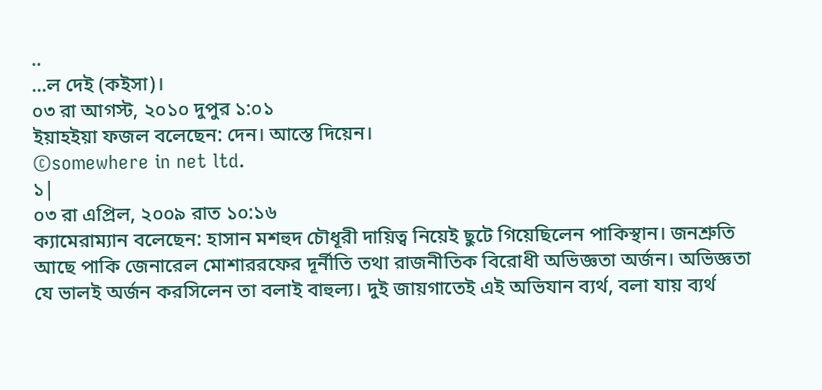..
...ল দেই (কইসা)।
০৩ রা আগস্ট, ২০১০ দুপুর ১:০১
ইয়াহইয়া ফজল বলেছেন: দেন। আস্তে দিয়েন।
©somewhere in net ltd.
১|
০৩ রা এপ্রিল, ২০০৯ রাত ১০:১৬
ক্যামেরাম্যান বলেছেন: হাসান মশহুদ চৌধূরী দায়িত্ব নিয়েই ছুটে গিয়েছিলেন পাকিস্থান। জনশ্রুতি আছে পাকি জেনারেল মোশাররফের দূর্নীতি তথা রাজনীতিক বিরোধী অভিজ্ঞতা অর্জন। অভিজ্ঞতা যে ভালই অর্জন করসিলেন তা বলাই বাহুল্য। দুই জায়গাতেই এই অভিযান ব্যর্থ, বলা যায় ব্যর্থ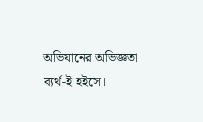অভিযানের অভিজ্ঞতা ব্যর্থ-ই হইসে।